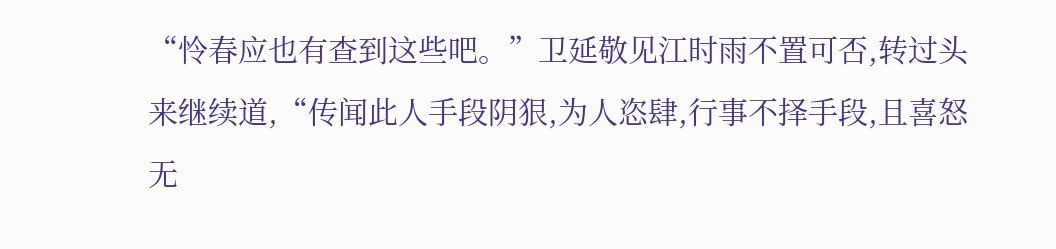“怜春应也有查到这些吧。”卫延敬见江时雨不置可否,转过头来继续道,“传闻此人手段阴狠,为人恣肆,行事不择手段,且喜怒无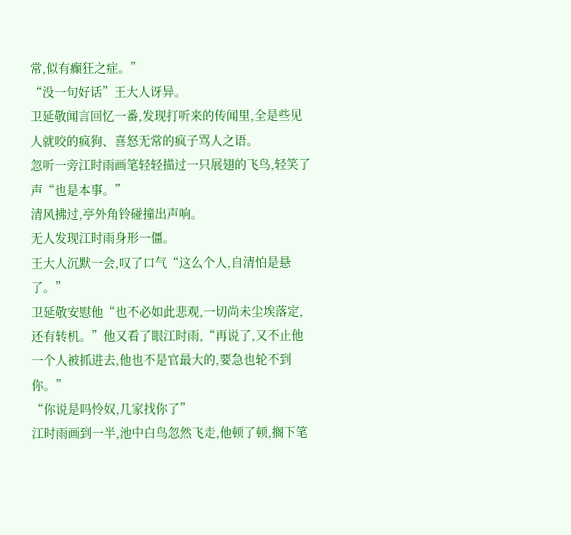常,似有癫狂之症。”
“没一句好话”王大人讶异。
卫延敬闻言回忆一番,发现打听来的传闻里,全是些见人就咬的疯狗、喜怒无常的疯子骂人之语。
忽听一旁江时雨画笔轻轻描过一只展翅的飞鸟,轻笑了声“也是本事。”
清风拂过,亭外角铃碰撞出声响。
无人发现江时雨身形一僵。
王大人沉默一会,叹了口气“这么个人,自清怕是悬了。”
卫延敬安慰他“也不必如此悲观,一切尚未尘埃落定,还有转机。”他又看了眼江时雨,“再说了,又不止他一个人被抓进去,他也不是官最大的,要急也轮不到你。”
“你说是吗怜奴,几家找你了”
江时雨画到一半,池中白鸟忽然飞走,他顿了顿,搁下笔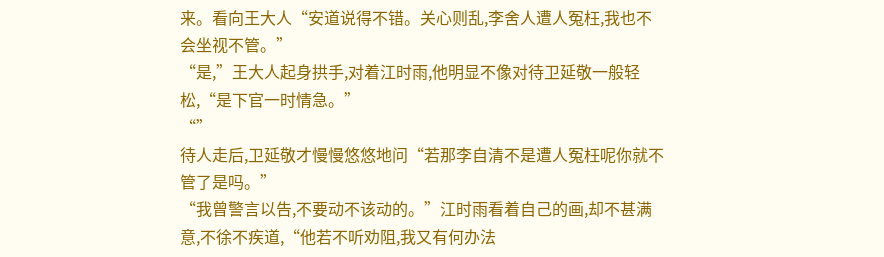来。看向王大人“安道说得不错。关心则乱,李舍人遭人冤枉,我也不会坐视不管。”
“是,”王大人起身拱手,对着江时雨,他明显不像对待卫延敬一般轻松,“是下官一时情急。”
“”
待人走后,卫延敬才慢慢悠悠地问“若那李自清不是遭人冤枉呢你就不管了是吗。”
“我曾警言以告,不要动不该动的。”江时雨看着自己的画,却不甚满意,不徐不疾道,“他若不听劝阻,我又有何办法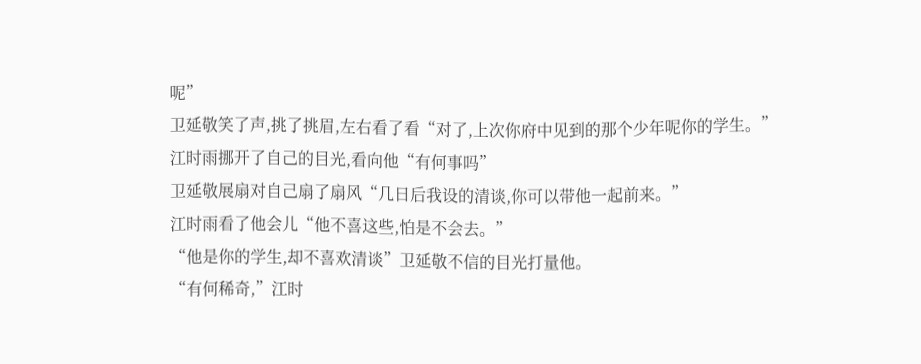呢”
卫延敬笑了声,挑了挑眉,左右看了看“对了,上次你府中见到的那个少年呢你的学生。”
江时雨挪开了自己的目光,看向他“有何事吗”
卫延敬展扇对自己扇了扇风“几日后我设的清谈,你可以带他一起前来。”
江时雨看了他会儿“他不喜这些,怕是不会去。”
“他是你的学生,却不喜欢清谈”卫延敬不信的目光打量他。
“有何稀奇,”江时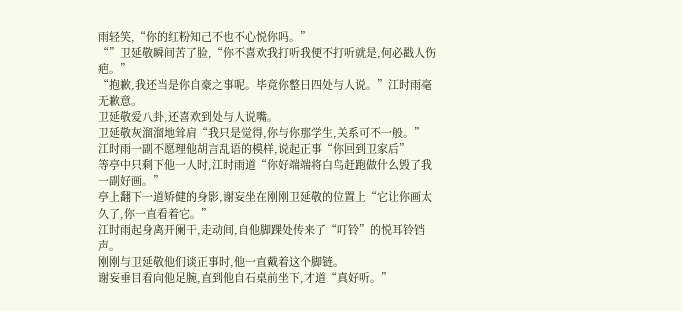雨轻笑,“你的红粉知己不也不心悦你吗。”
“”卫延敬瞬间苦了脸,“你不喜欢我打听我便不打听就是,何必戳人伤疤。”
“抱歉,我还当是你自豪之事呢。毕竟你整日四处与人说。”江时雨毫无歉意。
卫延敬爱八卦,还喜欢到处与人说嘴。
卫延敬灰溜溜地耸肩“我只是觉得,你与你那学生,关系可不一般。”
江时雨一副不愿理他胡言乱语的模样,说起正事“你回到卫家后”
等亭中只剩下他一人时,江时雨道“你好端端将白鸟赶跑做什么毁了我一副好画。”
亭上翻下一道矫健的身影,谢妄坐在刚刚卫延敬的位置上“它让你画太久了,你一直看着它。”
江时雨起身离开阑干,走动间,自他脚踝处传来了“叮铃”的悦耳铃铛声。
刚刚与卫延敬他们谈正事时,他一直戴着这个脚链。
谢妄垂目看向他足腕,直到他自石桌前坐下,才道“真好听。”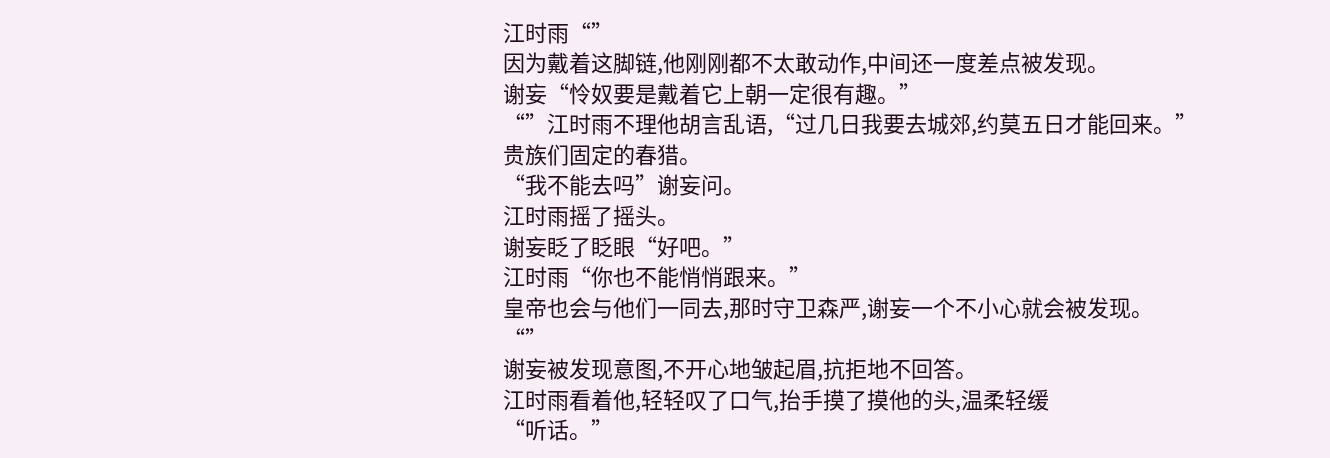江时雨“”
因为戴着这脚链,他刚刚都不太敢动作,中间还一度差点被发现。
谢妄“怜奴要是戴着它上朝一定很有趣。”
“”江时雨不理他胡言乱语,“过几日我要去城郊,约莫五日才能回来。”
贵族们固定的春猎。
“我不能去吗”谢妄问。
江时雨摇了摇头。
谢妄眨了眨眼“好吧。”
江时雨“你也不能悄悄跟来。”
皇帝也会与他们一同去,那时守卫森严,谢妄一个不小心就会被发现。
“”
谢妄被发现意图,不开心地皱起眉,抗拒地不回答。
江时雨看着他,轻轻叹了口气,抬手摸了摸他的头,温柔轻缓
“听话。”